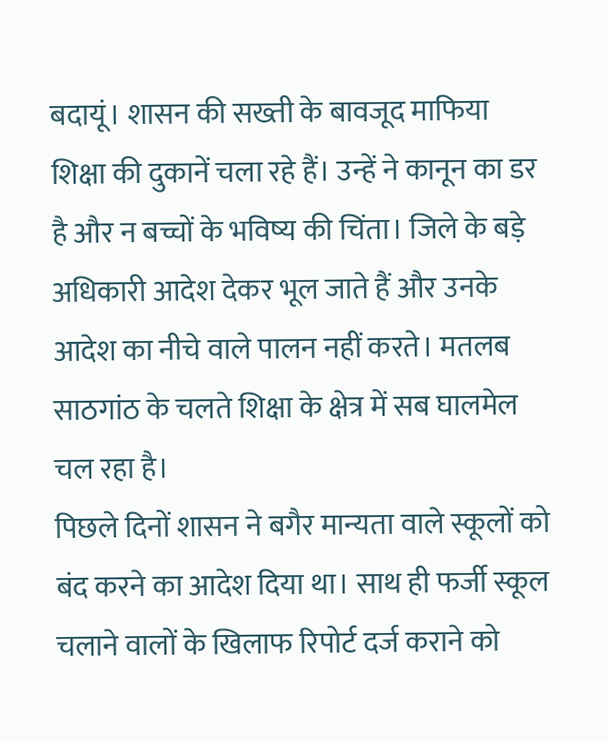बदायूं। शासन की सख्ती के बावजूद माफिया शिक्षा की दुकानें चला रहे हैं। उन्हें ने कानून का डर है और न बच्चों के भविष्य की चिंता। जिले के बड़े अधिकारी आदेश देकर भूल जाते हैं और उनके आदेश का नीचे वाले पालन नहीं करते। मतलब साठगांठ के चलते शिक्षा के क्षेत्र में सब घालमेल चल रहा है।
पिछले दिनों शासन ने बगैर मान्यता वाले स्कूलों को बंद करने का आदेश दिया था। साथ ही फर्जी स्कूल चलाने वालों के खिलाफ रिपोर्ट दर्ज कराने को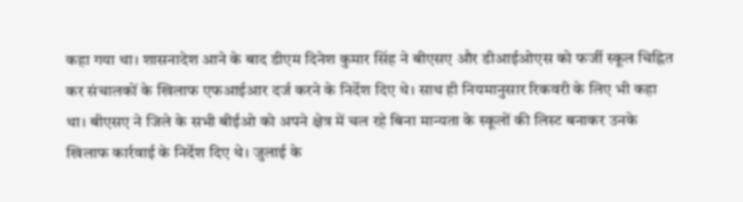कहा गया था। शासनादेश आने के बाद डीएम दिनेश कुमार सिंह ने बीएसए और डीआईओएस को फर्जी स्कूल चिह्नित कर संचालकों के खिलाफ एफआईआर दर्ज करने के निर्देश दिए थे। साथ ही नियमानुसार रिकवरी के लिए भी कहा था। बीएसए ने जिले के सभी बीईओ को अपने क्षेत्र में चल रहे बिना मान्यता के स्कूलों की लिस्ट बनाकर उनके खिलाफ कार्रवाई के निर्देश दिए थे। जुलाई के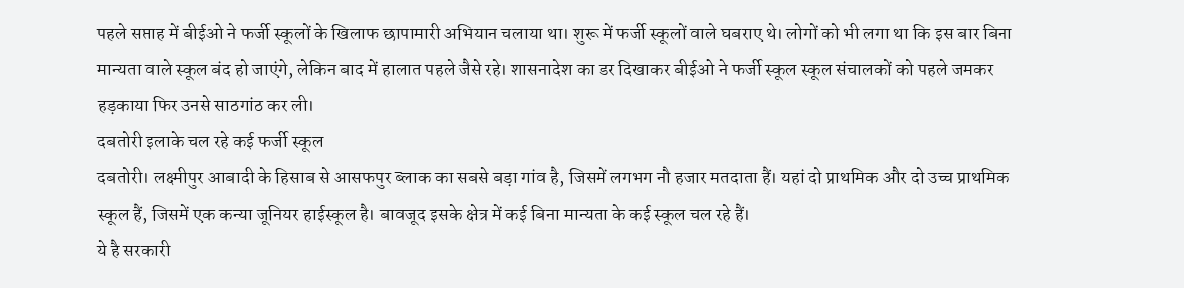पहले सप्ताह में बीईओ ने फर्जी स्कूलों के खिलाफ छापामारी अभियान चलाया था। शुरू में फर्जी स्कूलों वाले घबराए थे। लोगों को भी लगा था कि इस बार बिना मान्यता वाले स्कूल बंद हो जाएंगे, लेकिन बाद में हालात पहले जैसे रहे। शासनादेश का डर दिखाकर बीईओ ने फर्जी स्कूल स्कूल संचालकों को पहले जमकर हड़काया फिर उनसे साठगांठ कर ली।
दबतोरी इलाके चल रहे कई फर्जी स्कूल
दबतोरी। लक्ष्मीपुर आबादी के हिसाब से आसफपुर ब्लाक का सबसे बड़ा गांव है, जिसमें लगभग नौ हजार मतदाता हैं। यहां दो प्राथमिक और दो उच्च प्राथमिक स्कूल हैं, जिसमें एक कन्या जूनियर हाईस्कूल है। बावजूद इसके क्षेत्र में कई बिना मान्यता के कई स्कूल चल रहे हैं।
ये है सरकारी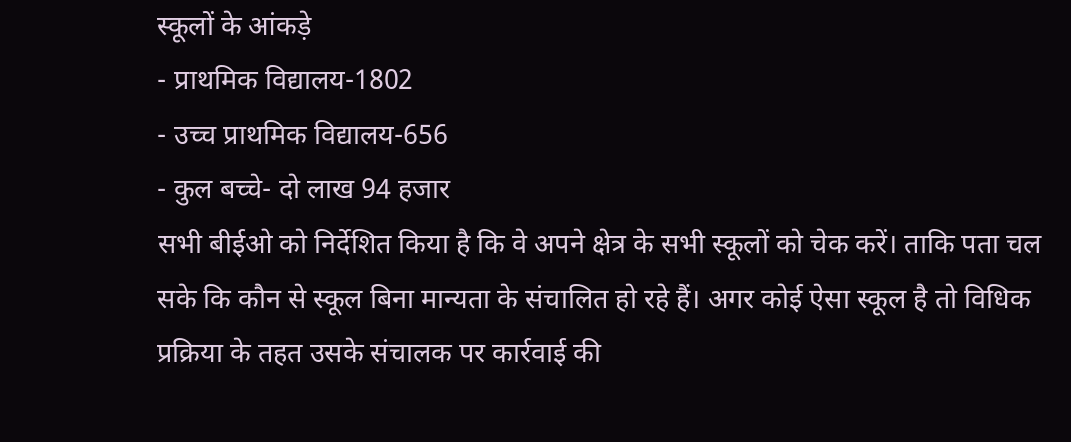स्कूलों के आंकड़े
- प्राथमिक विद्यालय-1802
- उच्च प्राथमिक विद्यालय-656
- कुल बच्चे- दो लाख 94 हजार
सभी बीईओ को निर्देशित किया है कि वे अपने क्षेत्र के सभी स्कूलों को चेक करें। ताकि पता चल सके कि कौन से स्कूल बिना मान्यता के संचालित हो रहे हैं। अगर कोई ऐसा स्कूल है तो विधिक प्रक्रिया के तहत उसके संचालक पर कार्रवाई की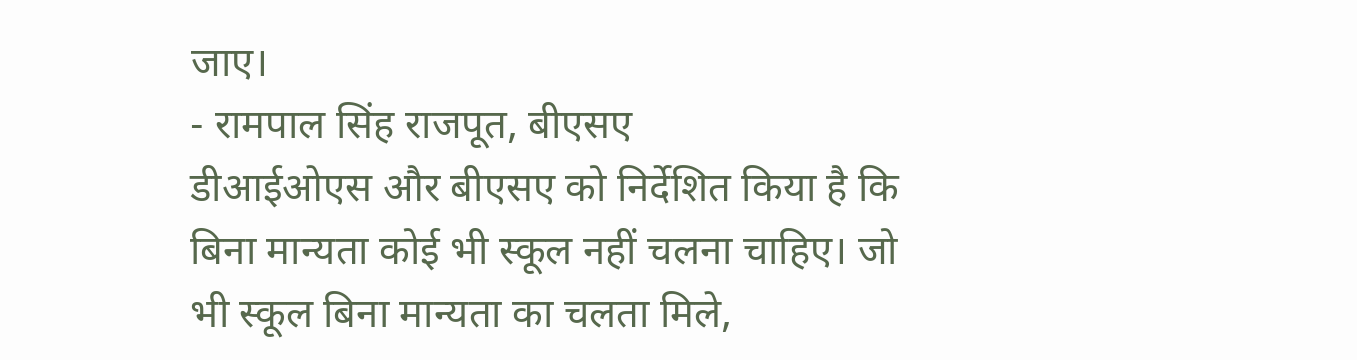जाए।
- रामपाल सिंह राजपूत, बीएसए
डीआईओएस और बीएसए को निर्देशित किया है कि बिना मान्यता कोई भी स्कूल नहीं चलना चाहिए। जो भी स्कूल बिना मान्यता का चलता मिले,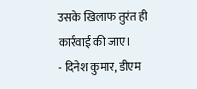उसके खिलाफ तुरंत ही कार्रवाई की जाए।
- दिनेश कुमार, डीएम